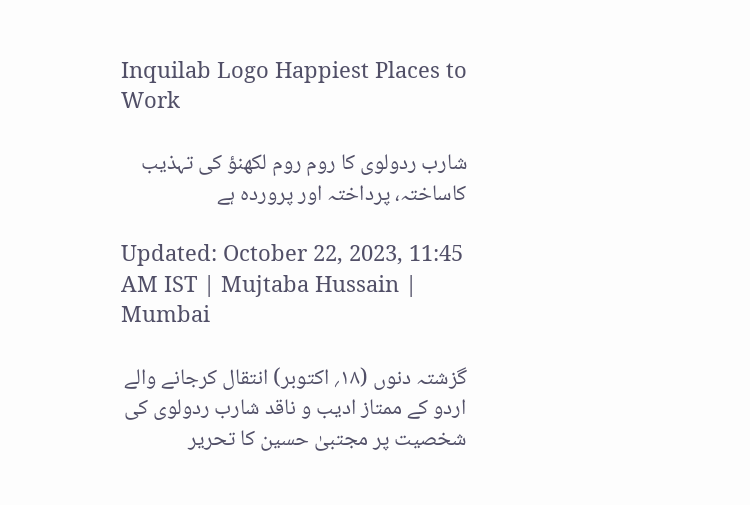Inquilab Logo Happiest Places to Work

شارب ردولوی کا روم روم لکھنؤ کی تہذیب کاساختہ، پرداختہ اور پروردہ ہے

Updated: October 22, 2023, 11:45 AM IST | Mujtaba Hussain | Mumbai

گزشتہ دنوں (۱۸؍ اکتوبر) انتقال کرجانے والے اردو کے ممتاز ادیب و ناقد شارب ردولوی کی شخصیت پر مجتبیٰ حسین کا تحریر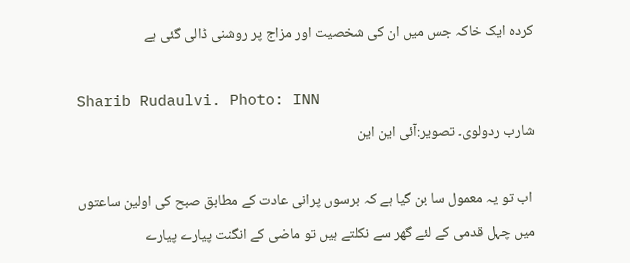کردہ ایک خاکہ جس میں ان کی شخصیت اور مزاج پر روشنی ڈالی گئی ہے

Sharib Rudaulvi. Photo: INN
شارب ردولوی۔ تصویر:آئی این این

 اب تو یہ معمول سا بن گیا ہے کہ برسوں پرانی عادت کے مطابق صبح کی اولین ساعتوں میں چہل قدمی کے لئے گھر سے نکلتے ہیں تو ماضی کے انگنت پیارے پیارے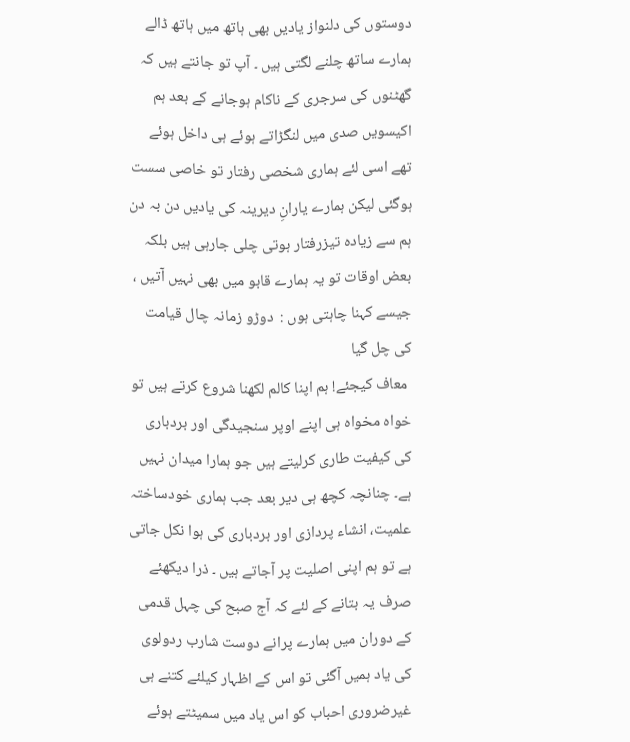دوستوں کی دلنواز یادیں بھی ہاتھ میں ہاتھ ڈالے ہمارے ساتھ چلنے لگتی ہیں ۔ آپ تو جانتے ہیں کہ گھٹنوں کی سرجری کے ناکام ہوجانے کے بعد ہم اکیسویں صدی میں لنگڑاتے ہوئے ہی داخل ہوئے تھے اسی لئے ہماری شخصی رفتار تو خاصی سست ہوگئی لیکن ہمارے یارانِ دیرینہ کی یادیں دن بہ دن ہم سے زیادہ تیزرفتار ہوتی چلی جارہی ہیں بلکہ بعض اوقات تو یہ ہمارے قابو میں بھی نہیں آتیں ، جیسے کہنا چاہتی ہوں :  دوڑو زمانہ چال قیامت کی چل گیا
 معاف کیجئے! ہم اپنا کالم لکھنا شروع کرتے ہیں تو خواہ مخواہ ہی اپنے اوپر سنجیدگی اور بردباری کی کیفیت طاری کرلیتے ہیں جو ہمارا میدان نہیں ہے۔ چنانچہ کچھ ہی دیر بعد جب ہماری خودساختہ علمیت، انشاء پردازی اور بردباری کی ہوا نکل جاتی ہے تو ہم اپنی اصلیت پر آجاتے ہیں ۔ ذرا دیکھئے صرف یہ بتانے کے لئے کہ آج صبح کی چہل قدمی کے دوران میں ہمارے پرانے دوست شارب ردولوی کی یاد ہمیں آگئی تو اس کے اظہار کیلئے کتنے ہی غیرضروری احباب کو اس یاد میں سمیٹتے ہوئے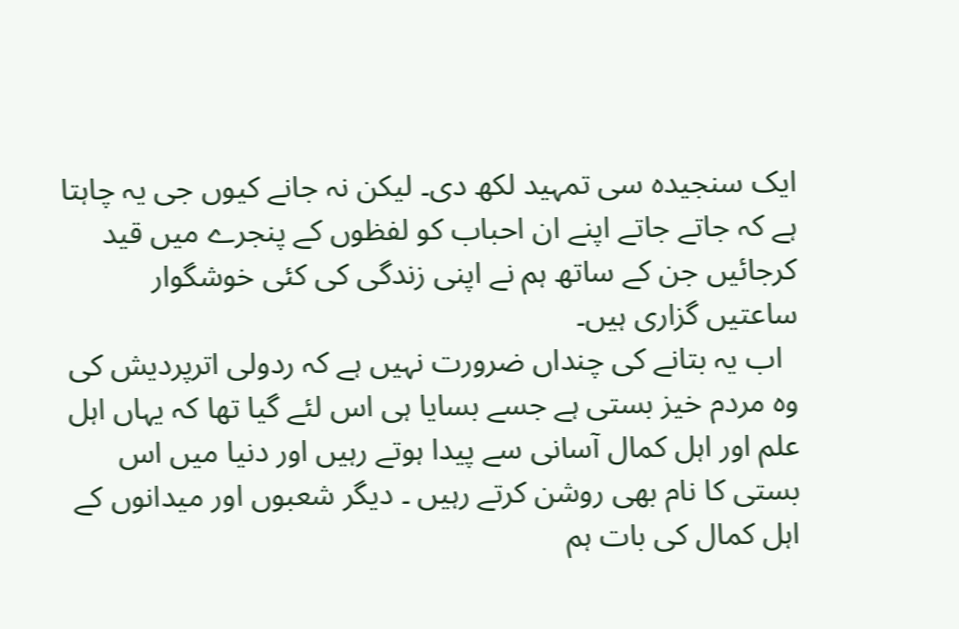ایک سنجیدہ سی تمہید لکھ دی۔ لیکن نہ جانے کیوں جی یہ چاہتا ہے کہ جاتے جاتے اپنے ان احباب کو لفظوں کے پنجرے میں قید کرجائیں جن کے ساتھ ہم نے اپنی زندگی کی کئی خوشگوار ساعتیں گزاری ہیں۔
  اب یہ بتانے کی چنداں ضرورت نہیں ہے کہ ردولی اترپردیش کی وہ مردم خیز بستی ہے جسے بسایا ہی اس لئے گیا تھا کہ یہاں اہل علم اور اہل کمال آسانی سے پیدا ہوتے رہیں اور دنیا میں اس بستی کا نام بھی روشن کرتے رہیں ۔ دیگر شعبوں اور میدانوں کے اہل کمال کی بات ہم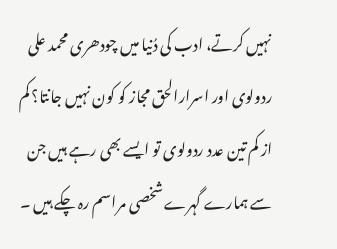نہیں کرتے، ادب کی دُنیا میں چودھری محمد علی ردولوی اور اسرارالحق مجاز کو کون نہیں جانتا؟ کم از کم تین عدد ردولوی تو ایسے بھی رہے ہیں جن سے ہمارے گہرے شخصی مراسم رہ چکے ہیں ۔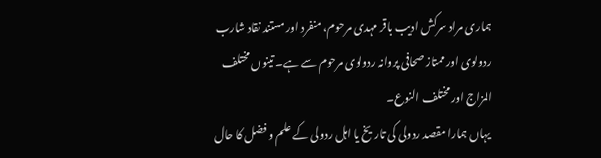ہماری مراد سرکش ادیب باقر مہدی مرحوم، منفرد اور مستند نقاد شارب ردولوی اور ممتاز صحافی پروانہ ردولوی مرحوم سے ہے۔ تینوں مختلف المزاج اور مختلف النوع۔
 یہاں ہمارا مقصد ردولی کی تاریخ یا اہل ردولی کے علم و فضل کا حال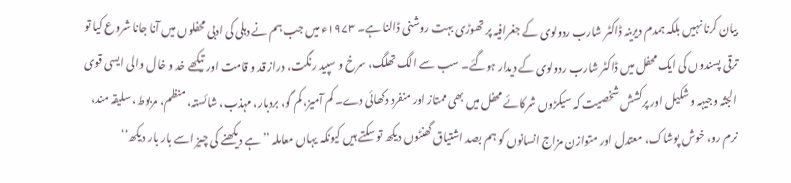بیان کرنا نہیں بلکہ ہمدم دیرینہ ڈاکٹر شارب ردولوی کے جغرافیہ پر تھوڑی بہت روشنی ڈالنا ہے۔ ۱۹۷۳ء میں جب ہم نے دہلی کی ادبی محفلوں میں آنا جانا شروع کیا تو ترقی پسندوں کی ایک محفل میں ڈاکٹر شارب ردولوی کے دیدار ہوگئے۔ سب سے الگ تھلگ، سرخ و سپید رنگت، دراز قد و قامت اور تیکھے خد و خال والی ایسی قوی الجثہ وجیہہ و شکیل اور پرکشش شخصیت کہ سیکڑوں شرکائے محفل میں بھی ممتاز اور منفرد دکھائی دے۔ کم آمیز، کم گو، بردبار، مہذب، شائستہ، منظم، مربوط، سلیقہ مند، نرم رو، خوش پوشاک، معتدل اور متوازن مزاج انسانوں کو ہم بصد اشتیاق گھنٹوں دیکھ تو سکتے ہیں کیونکہ یہاں معاملہ ’’ہے دیکھنے کی چیز اسے بار بار دیکھ‘‘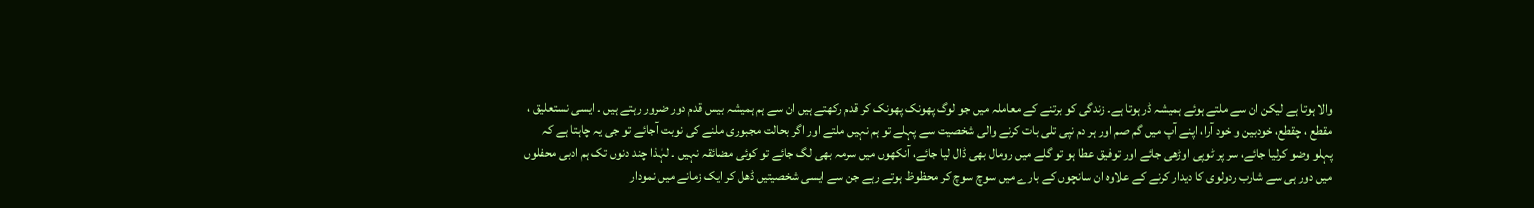والا ہوتا ہے لیکن ان سے ملتے ہوئے ہمیشہ ڈر ہوتا ہے۔ زندگی کو برتنے کے معاملہ میں جو لوگ پھونک پھونک کر قدم رکھتے ہیں ان سے ہم ہمیشہ بیس قدم دور ضرور رہتے ہیں ۔ ایسی نستعلیق ، مقطع ، چقطع، خودبین و خود آرا، اپنے آپ میں گم صم اور ہر دم نپی تلی بات کرنے والی شخصیت سے پہلے تو ہم نہیں ملتے اور اگر بحالت مجبوری ملنے کی نوبت آجائے تو جی یہ چاہتا ہے کہ پہلو وضو کرلیا جائے، سر پر ٹوپی اوڑھی جائے اور توفیق عطا ہو تو گلے میں رومال بھی ڈال لیا جائے، آنکھوں میں سرمہ بھی لگ جائے تو کوئی مضائقہ نہیں ۔ لہٰذا چند دنوں تک ہم ادبی محفلوں میں دور ہی سے شارب ردولوی کا دیدار کرنے کے علاوہ ان سانچوں کے بارے میں سوچ سوچ کر محظوظ ہوتے رہے جن سے ایسی شخصیتیں ڈھل کر ایک زمانے میں نمودار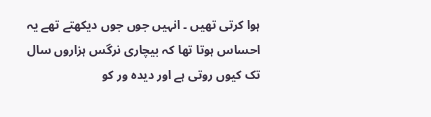ہوا کرتی تھیں ۔ انہیں جوں جوں دیکھتے تھے یہ احساس ہوتا تھا کہ بیچاری نرگس ہزاروں سال تک کیوں روتی ہے اور دیدہ ور کو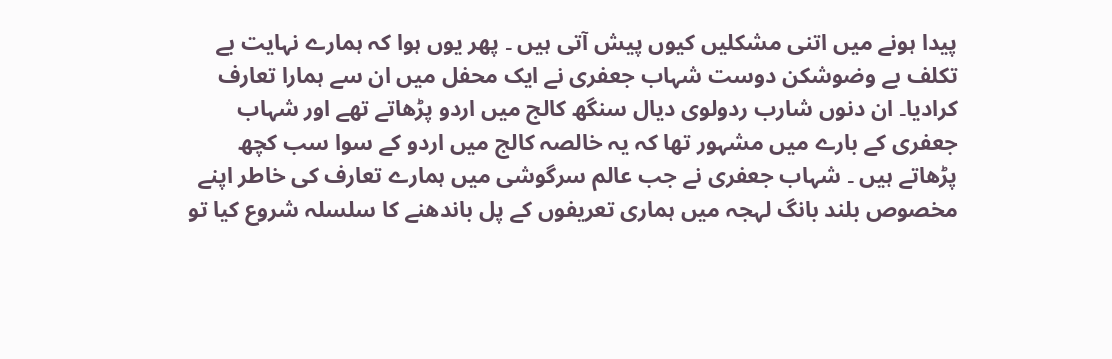پیدا ہونے میں اتنی مشکلیں کیوں پیش آتی ہیں ۔ پھر یوں ہوا کہ ہمارے نہایت بے تکلف بے وضوشکن دوست شہاب جعفری نے ایک محفل میں ان سے ہمارا تعارف کرادیا۔ ان دنوں شارب ردولوی دیال سنگھ کالج میں اردو پڑھاتے تھے اور شہاب جعفری کے بارے میں مشہور تھا کہ یہ خالصہ کالج میں اردو کے سوا سب کچھ پڑھاتے ہیں ۔ شہاب جعفری نے جب عالم سرگوشی میں ہمارے تعارف کی خاطر اپنے مخصوص بلند بانگ لہجہ میں ہماری تعریفوں کے پل باندھنے کا سلسلہ شروع کیا تو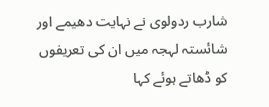شارب ردولوی نے نہایت دھیمے اور شائستہ لہجہ میں ان کی تعریفوں کو ڈھاتے ہوئے کہا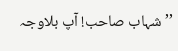’’شہاب صاحب! آپ بلاوجہ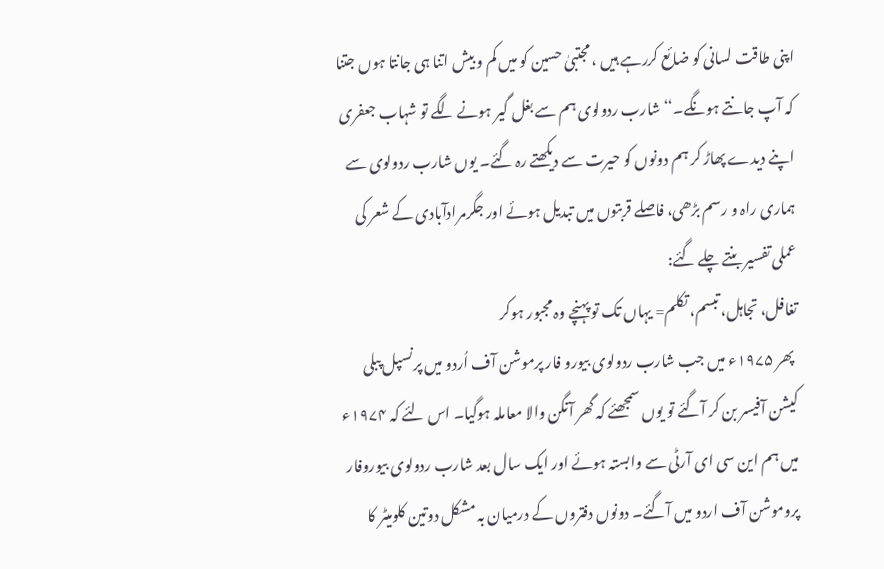اپنی طاقت لسانی کو ضائع کررہے ہیں ، مجتبیٰ حسین کو میں کم و بیش اتنا ہی جانتا ہوں جتنا کہ آپ جانتے ہونگے۔‘‘ شارب ردولوی ہم سے بغل گیر ہونے لگے تو شہاب جعفری اپنے دیدے پھاڑ کر ہم دونوں کو حیرت سے دیکھتے رہ گئے۔ یوں شارب ردولوی سے ہماری راہ و رسم بڑھی، فاصلے قربتوں میں تبدیل ہوئے اور جگرمرادآبادی کے شعر کی عملی تفسیر بنتے چلے گئے:
تغافل، تجاہل، تبسم، تکلم= یہاں تک تو پہنچے وہ مجبور ہوکر
 پھر ۱۹۷۵ء میں جب شارب ردولوی بیورو فار پرموشن آف اُردو میں پرنسپل پبلی کیشن آفیسر بن کر آگئے تو یوں سمجھئے کہ گھر آنگن والا معاملہ ہوگیا۔ اس لئے کہ ۱۹۷۴ء میں ہم این سی ای آرٹی سے وابستہ ہوئے اور ایک سال بعد شارب ردولوی بیوروفار پروموشن آف اردو میں آگئے۔ دونوں دفتروں کے درمیان بہ مشکل دوتین کلومیٹر کا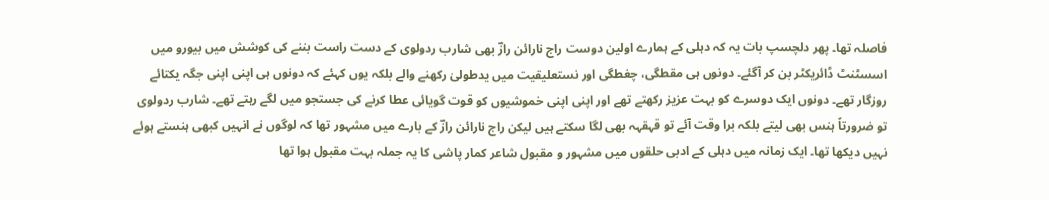فاصلہ تھا۔ پھر دلچسپ بات یہ کہ دہلی کے ہمارے اولین دوست راج نارائن رازؔ بھی شارب ردولوی کے دست راست بننے کی کوشش میں بیورو میں اسسٹنٹ ڈائریکٹر بن کر آگئے۔ دونوں ہی مقطگی، چغطگی اور نستعلیقیت میں یدطولیٰ رکھنے والے بلکہ یوں کہئے کہ دونوں ہی اپنی اپنی جگہ یکتائے روزگار تھے۔ دونوں ایک دوسرے کو بہت عزیز رکھتے تھے اور اپنی اپنی خموشیوں کو قوت گویائی عطا کرنے کی جستجو میں لگے رہتے تھے۔ شارب ردولوی تو ضرورتاً ہنس بھی لیتے بلکہ برا وقت آئے تو قہقہہ بھی لگا سکتے ہیں لیکن راج نارائن رازؔ کے بارے میں مشہور تھا کہ لوگوں نے انہیں کبھی ہنستے ہوئے نہیں دیکھا تھا۔ ایک زمانہ میں دہلی کے ادبی حلقوں میں مشہور و مقبول شاعر کمار پاشی کا یہ جملہ بہت مقبول ہوا تھا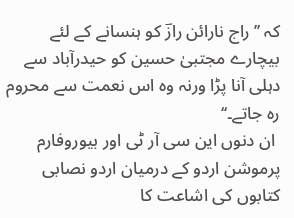کہ ’’راج نارائن رازؔ کو ہنسانے کے لئے بیچارے مجتبیٰ حسین کو حیدرآباد سے دہلی آنا پڑا ورنہ وہ اس نعمت سے محروم رہ جاتے۔‘‘
 ان دنوں این سی آر ٹی اور بیوروفارم پرموشن اردو کے درمیان اردو نصابی کتابوں کی اشاعت کا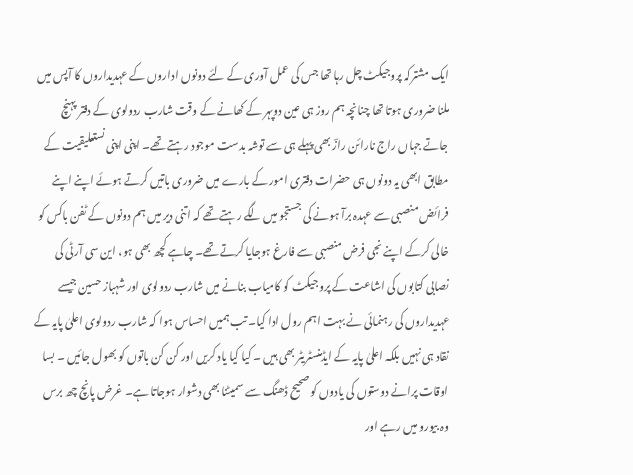ایک مشترکہ پروجیکٹ چل رہا تھا جس کی عمل آوری کے لئے دونوں اداروں کے عہدیداروں کا آپس میں ملنا ضروری ہوتا تھا چنانچہ ہم روز ہی عین دوپہر کے کھانے کے وقت شارب ردولوی کے دفتر پہنچ جاتے جہاں راج نارائن رازؔ بھی پہلے ہی سے توشہ بدست موجود رہتے تھے۔ اپنی اپنی نستعلیقیت کے مطابق ابھی یہ دونوں ہی حضرات دفتری امور کے بارے میں ضروری باتیں کرتے ہوئے اپنے اپنے فرائض منصبی سے عہدہ برآ ہونے کی جستجو میں لگے رہتے تھے کہ اتنی دیر میں ہم دونوں کے ٹفن باکس کو خالی کرکے اپنے نجی فرض منصبی سے فارغ ہوجایا کرتے تھے۔ چاہے کچھ بھی ہو، این سی آرٹی کی نصابی کتابوں کی اشاعت کے پروجیکٹ کو کامیاب بنانے میں شارب ردولوی اور شہباز حسین جیسے عہدیداروں کی رہنمائی نے بہت اہم رول ادا کیا۔ تب ہمیں احساس ہوا کہ شارب ردولوی اعلیٰ پایہ کے نقاد ہی نہیں بلکہ اعلیٰ پایہ کے ایڈمنسٹریٹر بھی ہیں ۔ کیا کیا یاد کریں اور کن کن باتوں کو بھول جائیں ۔ بسا اوقات پرانے دوستوں کی یادوں کو صحیح ڈھنگ سے سمیٹنا بھی دشوار ہوجاتا ہے۔ غرض پانچ چھ برس وہ بیورو میں رہے اور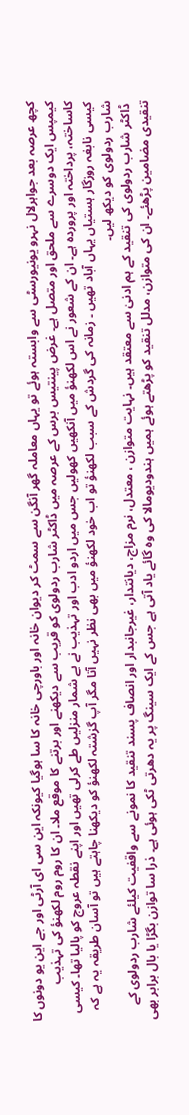کچھ عرصہ بعد جواہرلال نہرو یونیورسٹی سے وابستہ ہوئے تو یہاں معاملہ گھر آنگن سے سمٹ کر دیوان خانہ اور باورچی خانہ کا سا ہوگیا کیونکہ این سی ای آرٹی اور جے این یو دونوں کا کیمپس ایک دوسرے سے ملحق اور متصل ہے۔ غرض پینتیس برس کے عرصہ میں ڈاکٹر شارب ردولوی کو قریب سے دیکھنے اور برتنے کا موقع ملا۔ ان کا روم روم لکھنؤ کی تہذیب کاساختہ، پرداختہ اور پروردہ ہے۔ ان کے شعور نے اس لکھنؤ میں آنکھیں کھولیں جس میں اردو ادب اور تہذیب نے بے شمار منزلیں طے کرلی تھیں اور اپنے نقطہ عروج کو پالیا تھا۔ کیسی کیسی نابغہ روزگار ہستیاں یہاں آباد تھیں ۔ زمانہ کی گردش کے سبب لکھنؤ تو اب خود لکھنؤ میں بھی نظر نہیں آتا مگر آپ گزشتہ لکھنؤ کو دیکھنا چاہتے ہیں تو آسان طریقہ یہ ہے کہ شارب ردولوی کو دیکھ لیں۔
 ڈاکٹر شارب ردولوی کی تنقید کے ہم ادنیٰ سے معتقد ہیں۔ نہایت متوازن ، معتدل، نرم مزاج، دیانتدار، غیرجانبدار اور انصاف پسند تنقید کا نمونے سے واقفیت کیلئے شارب ردولوی کے تنقیدی مضامین پڑھئے۔ ان کی متوازن، مدلل تنقید کو پڑھتے ہوئے ہمیں ہندودیومالا کی وہ گائے یاد آتی ہے جس کے ایک سینگ پر یہ دھرتی ٹکی ہوئی ہے۔ ذرا سا توازن بگڑا یا بال برابر بھی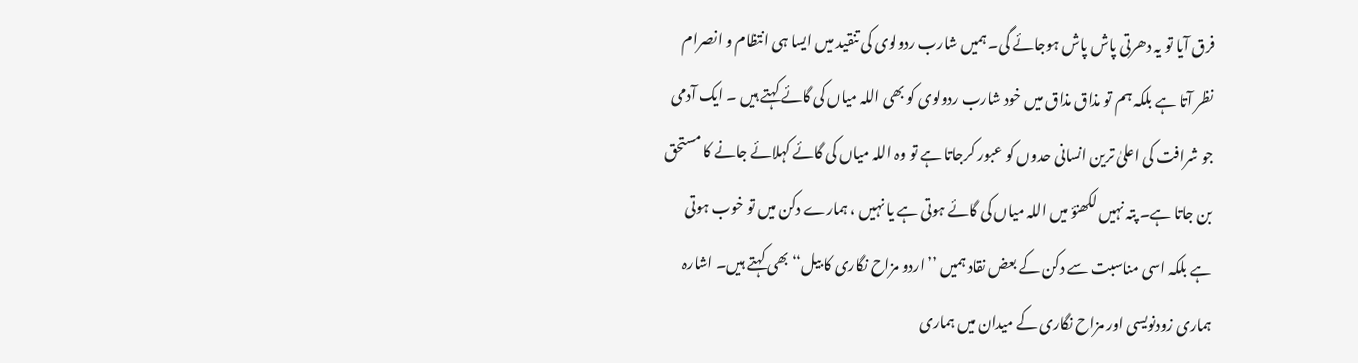فرق آیا تو یہ دھرتی پاش پاش ہوجائے گی۔ ہمیں شارب ردولوی کی تنقید میں ایسا ہی انتظام و انصرام نظر آتا ہے بلکہ ہم تو مذاق مذاق میں خود شارب ردولوی کو بھی اللہ میاں کی گائے کہتے ہیں ۔ ایک آدمی جو شرافت کی اعلیٰ ترین انسانی حدوں کو عبور کرجاتا ہے تو وہ اللہ میاں کی گائے کہلائے جانے کا مستحق بن جاتا ہے۔ پتہ نہیں لکھنؤ میں اللہ میاں کی گائے ہوتی ہے یا نہیں ، ہمارے دکن میں تو خوب ہوتی ہے بلکہ اسی مناسبت سے دکن کے بعض نقاد ہمیں ’’اردو مزاح نگاری کا بیل‘‘ بھی کہتے ہیں۔ اشارہ ہماری زودنویسی اور مزاح نگاری کے میدان میں ہماری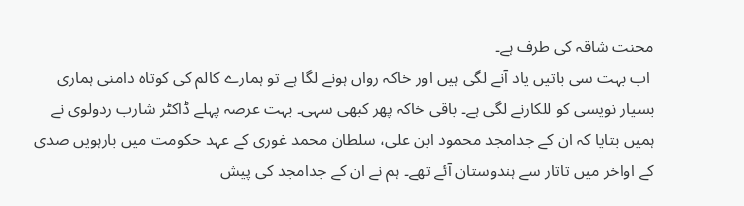محنت شاقہ کی طرف ہے۔
 اب بہت سی باتیں یاد آنے لگی ہیں اور خاکہ رواں ہونے لگا ہے تو ہمارے کالم کی کوتاہ دامنی ہماری بسیار نویسی کو للکارنے لگی ہے۔ باقی خاکہ پھر کبھی سہی۔ بہت عرصہ پہلے ڈاکٹر شارب ردولوی نے ہمیں بتایا کہ ان کے جدامجد محمود ابن علی، سلطان محمد غوری کے عہد حکومت میں بارہویں صدی کے اواخر میں تاتار سے ہندوستان آئے تھے۔ ہم نے ان کے جدامجد کی پیش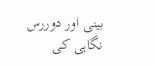بینی اور دوررس نگاہی کی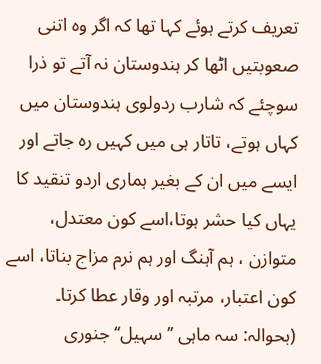تعریف کرتے ہوئے کہا تھا کہ اگر وہ اتنی صعوبتیں اٹھا کر ہندوستان نہ آتے تو ذرا سوچئے کہ شارب ردولوی ہندوستان میں کہاں ہوتے، تاتار ہی میں کہیں رہ جاتے اور ایسے میں ان کے بغیر ہماری اردو تنقید کا یہاں کیا حشر ہوتا،اسے کون معتدل، متوازن ، ہم آہنگ اور ہم نرم مزاج بناتا، اسے کون اعتبار، مرتبہ اور وقار عطا کرتا۔
(بحوالہ: سہ ماہی ’’سہیل‘‘ جنوری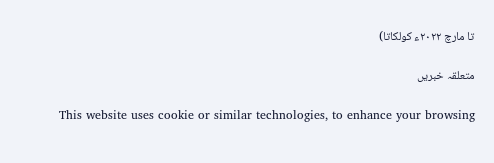تا مارچ ۲۰۲۲ء کولکاتا)

متعلقہ خبریں

This website uses cookie or similar technologies, to enhance your browsing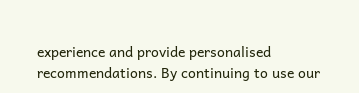experience and provide personalised recommendations. By continuing to use our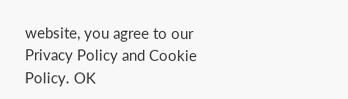website, you agree to our Privacy Policy and Cookie Policy. OK